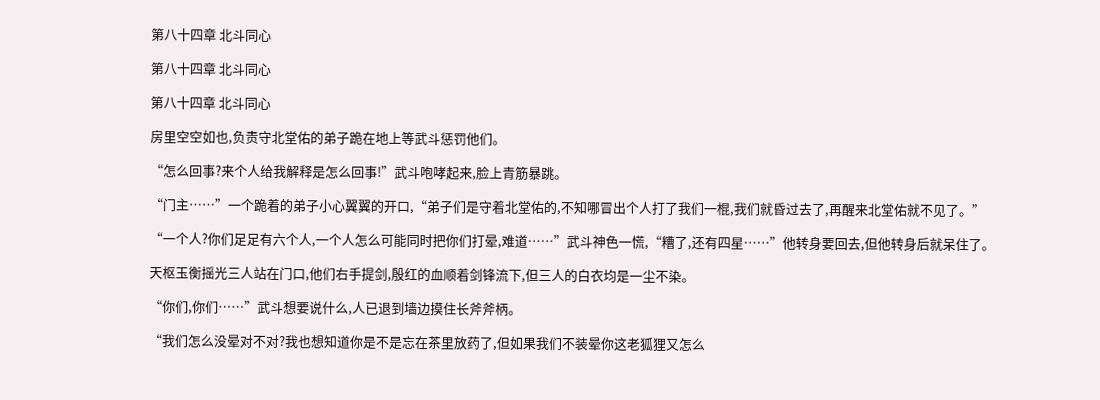第八十四章 北斗同心

第八十四章 北斗同心

第八十四章 北斗同心

房里空空如也,负责守北堂佑的弟子跪在地上等武斗惩罚他们。

“怎么回事?来个人给我解释是怎么回事!”武斗咆哮起来,脸上青筋暴跳。

“门主……”一个跪着的弟子小心翼翼的开口,“弟子们是守着北堂佑的,不知哪冒出个人打了我们一棍,我们就昏过去了,再醒来北堂佑就不见了。”

“一个人?你们足足有六个人,一个人怎么可能同时把你们打晕,难道……”武斗神色一慌,“糟了,还有四星……”他转身要回去,但他转身后就呆住了。

天枢玉衡摇光三人站在门口,他们右手提剑,殷红的血顺着剑锋流下,但三人的白衣均是一尘不染。

“你们,你们……”武斗想要说什么,人已退到墙边摸住长斧斧柄。

“我们怎么没晕对不对?我也想知道你是不是忘在茶里放药了,但如果我们不装晕你这老狐狸又怎么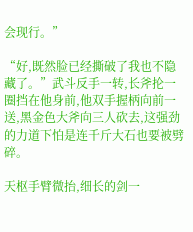会现行。”

“好,既然脸已经撕破了我也不隐藏了。”武斗反手一转,长斧抡一圈挡在他身前,他双手握柄向前一送,黑金色大斧向三人砍去,这强劲的力道下怕是连千斤大石也要被劈碎。

天枢手臂微抬,细长的剑一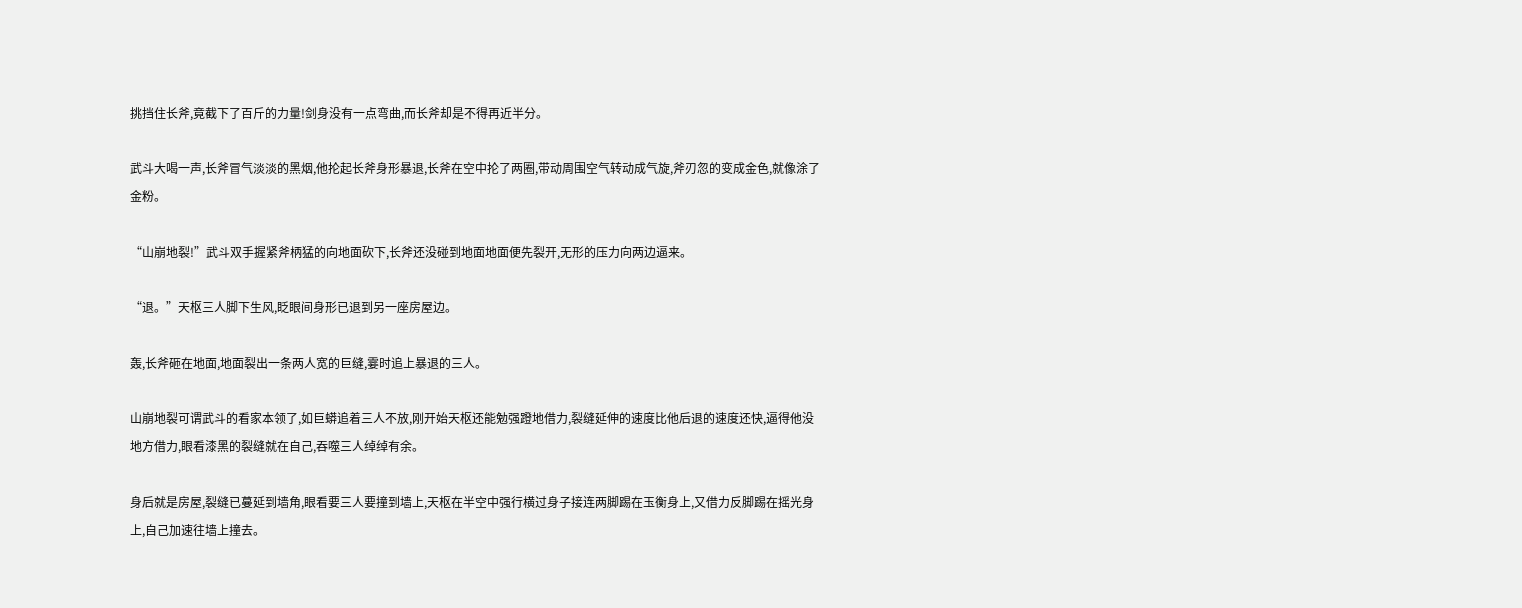挑挡住长斧,竟截下了百斤的力量!剑身没有一点弯曲,而长斧却是不得再近半分。

武斗大喝一声,长斧冒气淡淡的黑烟,他抡起长斧身形暴退,长斧在空中抡了两圈,带动周围空气转动成气旋,斧刃忽的变成金色,就像涂了金粉。

“山崩地裂!”武斗双手握紧斧柄猛的向地面砍下,长斧还没碰到地面地面便先裂开,无形的压力向两边逼来。

“退。”天枢三人脚下生风,眨眼间身形已退到另一座房屋边。

轰,长斧砸在地面,地面裂出一条两人宽的巨缝,霎时追上暴退的三人。

山崩地裂可谓武斗的看家本领了,如巨蟒追着三人不放,刚开始天枢还能勉强蹬地借力,裂缝延伸的速度比他后退的速度还快,逼得他没地方借力,眼看漆黑的裂缝就在自己,吞噬三人绰绰有余。

身后就是房屋,裂缝已蔓延到墙角,眼看要三人要撞到墙上,天枢在半空中强行横过身子接连两脚踢在玉衡身上,又借力反脚踢在摇光身上,自己加速往墙上撞去。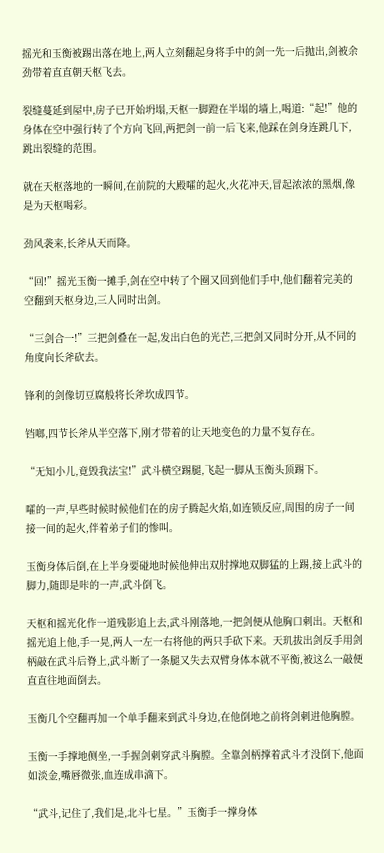摇光和玉衡被踢出落在地上,两人立刻翻起身将手中的剑一先一后抛出,剑被余劲带着直直朝天枢飞去。

裂缝蔓延到屋中,房子已开始坍塌,天枢一脚蹬在半塌的墙上,喝道:“起!”他的身体在空中强行转了个方向飞回,两把剑一前一后飞来,他踩在剑身连跳几下,跳出裂缝的范围。

就在天枢落地的一瞬间,在前院的大殿嚯的起火,火花冲天,冒起浓浓的黑烟,像是为天枢喝彩。

劲风袭来,长斧从天而降。

“回!”摇光玉衡一摊手,剑在空中转了个圈又回到他们手中,他们翻着完美的空翻到天枢身边,三人同时出剑。

“三剑合一!”三把剑叠在一起,发出白色的光芒,三把剑又同时分开,从不同的角度向长斧砍去。

锋利的剑像切豆腐般将长斧坎成四节。

铛啷,四节长斧从半空落下,刚才带着的让天地变色的力量不复存在。

“无知小儿,竟毁我法宝!”武斗横空踢腿,飞起一脚从玉衡头顶踢下。

嚯的一声,早些时候时候他们在的房子腾起火焰,如连锁反应,周围的房子一间接一间的起火,伴着弟子们的惨叫。

玉衡身体后倒,在上半身要碰地时候他伸出双肘撑地双脚猛的上踢,接上武斗的脚力,随即是咔的一声,武斗倒飞。

天枢和摇光化作一道残影追上去,武斗刚落地,一把剑便从他胸口刺出。天枢和摇光追上他,手一晃,两人一左一右将他的两只手砍下来。天玑拔出剑反手用剑柄敲在武斗后脊上,武斗断了一条腿又失去双臂身体本就不平衡,被这么一敲便直直往地面倒去。

玉衡几个空翻再加一个单手翻来到武斗身边,在他倒地之前将剑刺进他胸膛。

玉衡一手撑地侧坐,一手握剑刺穿武斗胸膛。全靠剑柄撑着武斗才没倒下,他面如淡金,嘴唇微张,血连成串滴下。

“武斗,记住了,我们是,北斗七星。”玉衡手一撑身体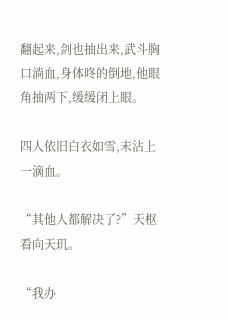翻起来,剑也抽出来,武斗胸口淌血,身体咚的倒地,他眼角抽两下,缓缓闭上眼。

四人依旧白衣如雪,未沾上一滴血。

“其他人都解决了?”天枢看向天玑。

“我办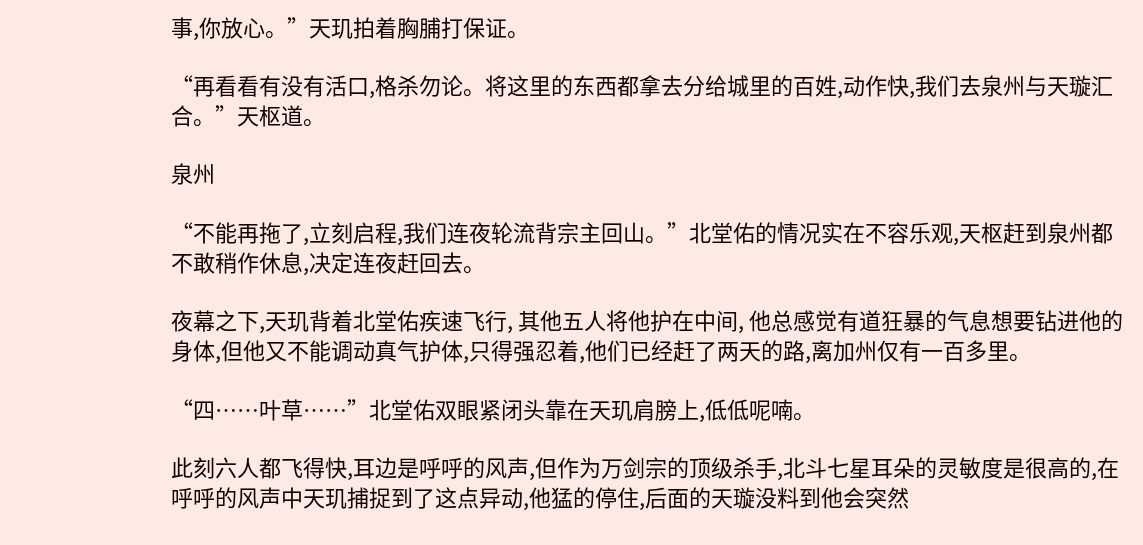事,你放心。”天玑拍着胸脯打保证。

“再看看有没有活口,格杀勿论。将这里的东西都拿去分给城里的百姓,动作快,我们去泉州与天璇汇合。”天枢道。

泉州

“不能再拖了,立刻启程,我们连夜轮流背宗主回山。”北堂佑的情况实在不容乐观,天枢赶到泉州都不敢稍作休息,决定连夜赶回去。

夜幕之下,天玑背着北堂佑疾速飞行, 其他五人将他护在中间, 他总感觉有道狂暴的气息想要钻进他的身体,但他又不能调动真气护体,只得强忍着,他们已经赶了两天的路,离加州仅有一百多里。

“四……叶草……”北堂佑双眼紧闭头靠在天玑肩膀上,低低呢喃。

此刻六人都飞得快,耳边是呼呼的风声,但作为万剑宗的顶级杀手,北斗七星耳朵的灵敏度是很高的,在呼呼的风声中天玑捕捉到了这点异动,他猛的停住,后面的天璇没料到他会突然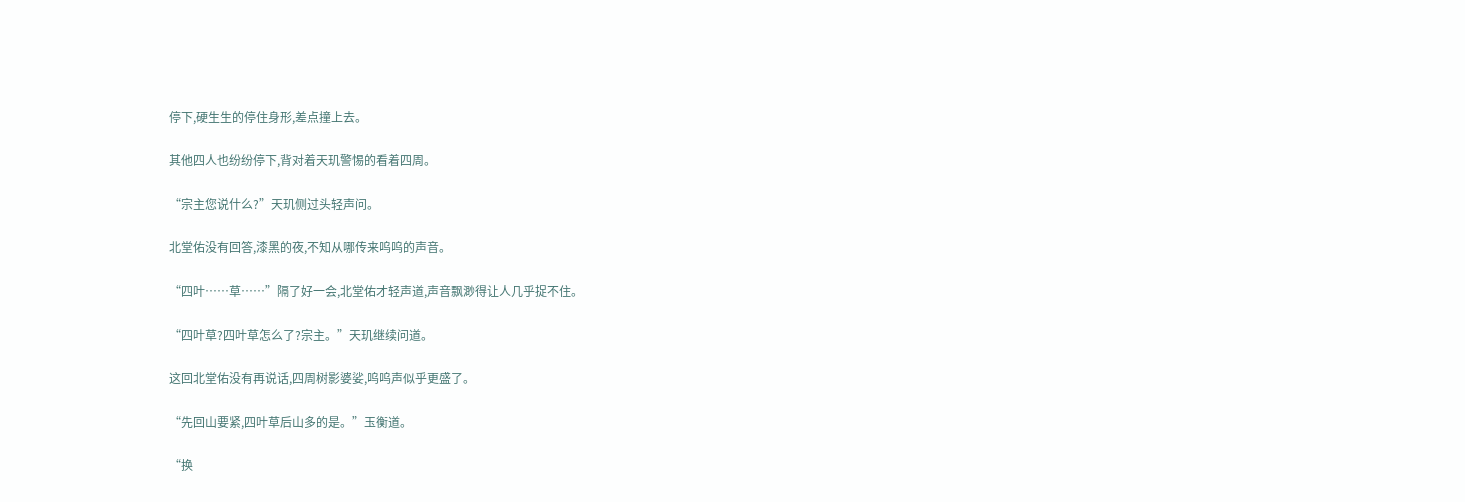停下,硬生生的停住身形,差点撞上去。

其他四人也纷纷停下,背对着天玑警惕的看着四周。

“宗主您说什么?”天玑侧过头轻声问。

北堂佑没有回答,漆黑的夜,不知从哪传来呜呜的声音。

“四叶……草……”隔了好一会,北堂佑才轻声道,声音飘渺得让人几乎捉不住。

“四叶草?四叶草怎么了?宗主。”天玑继续问道。

这回北堂佑没有再说话,四周树影婆娑,呜呜声似乎更盛了。

“先回山要紧,四叶草后山多的是。”玉衡道。

“换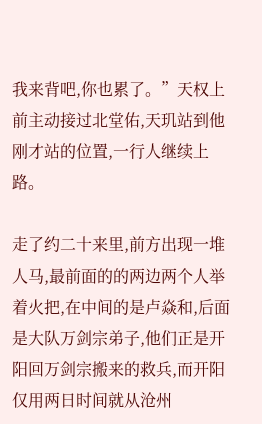我来背吧,你也累了。”天权上前主动接过北堂佑,天玑站到他刚才站的位置,一行人继续上路。

走了约二十来里,前方出现一堆人马,最前面的的两边两个人举着火把,在中间的是卢焱和,后面是大队万剑宗弟子,他们正是开阳回万剑宗搬来的救兵,而开阳仅用两日时间就从沧州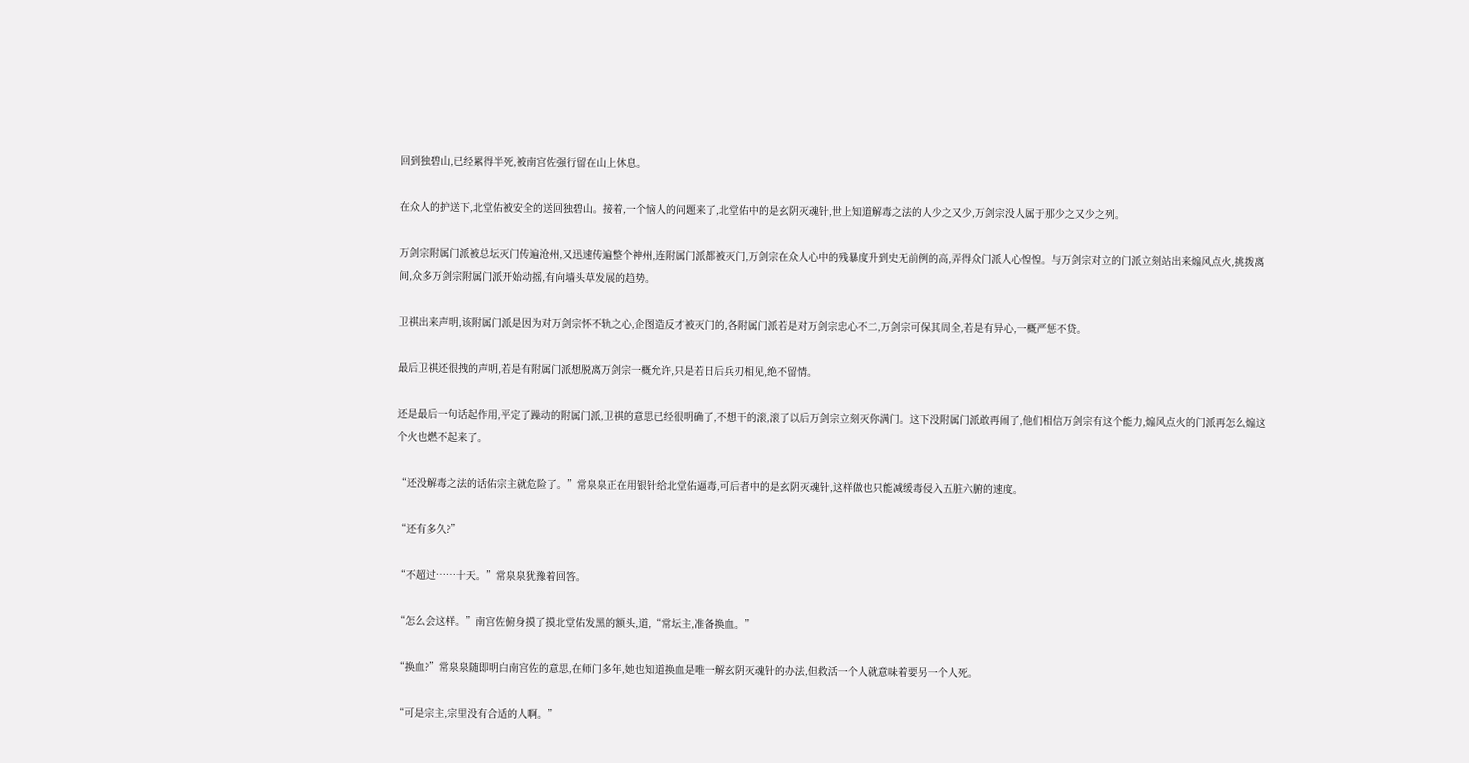回到独碧山,已经累得半死,被南宫佐强行留在山上休息。

在众人的护送下,北堂佑被安全的送回独碧山。接着,一个恼人的问题来了,北堂佑中的是玄阴灭魂针,世上知道解毒之法的人少之又少,万剑宗没人属于那少之又少之列。

万剑宗附属门派被总坛灭门传遍沧州,又迅速传遍整个神州,连附属门派都被灭门,万剑宗在众人心中的残暴度升到史无前例的高,弄得众门派人心惶惶。与万剑宗对立的门派立刻站出来煽风点火,挑拨离间,众多万剑宗附属门派开始动摇,有向墙头草发展的趋势。

卫祺出来声明,该附属门派是因为对万剑宗怀不轨之心,企图造反才被灭门的,各附属门派若是对万剑宗忠心不二,万剑宗可保其周全,若是有异心,一概严惩不贷。

最后卫祺还很拽的声明,若是有附属门派想脱离万剑宗一概允许,只是若日后兵刃相见,绝不留情。

还是最后一句话起作用,平定了躁动的附属门派,卫祺的意思已经很明确了,不想干的滚,滚了以后万剑宗立刻灭你满门。这下没附属门派敢再闹了,他们相信万剑宗有这个能力,煽风点火的门派再怎么煽这个火也燃不起来了。

“还没解毒之法的话佑宗主就危险了。”常泉泉正在用银针给北堂佑逼毒,可后者中的是玄阴灭魂针,这样做也只能减缓毒侵入五脏六腑的速度。

“还有多久?”

“不超过……十天。”常泉泉犹豫着回答。

“怎么会这样。”南宫佐俯身摸了摸北堂佑发黑的额头,道,“常坛主,准备换血。”

“换血?”常泉泉随即明白南宫佐的意思,在师门多年,她也知道换血是唯一解玄阴灭魂针的办法,但救活一个人就意味着要另一个人死。

“可是宗主,宗里没有合适的人啊。”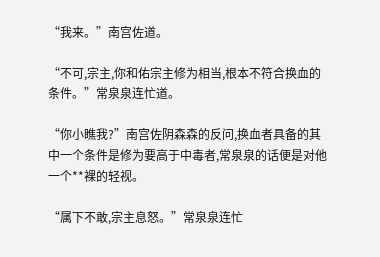“我来。”南宫佐道。

“不可,宗主,你和佑宗主修为相当,根本不符合换血的条件。”常泉泉连忙道。

“你小瞧我?”南宫佐阴森森的反问,换血者具备的其中一个条件是修为要高于中毒者,常泉泉的话便是对他一个**裸的轻视。

“属下不敢,宗主息怒。”常泉泉连忙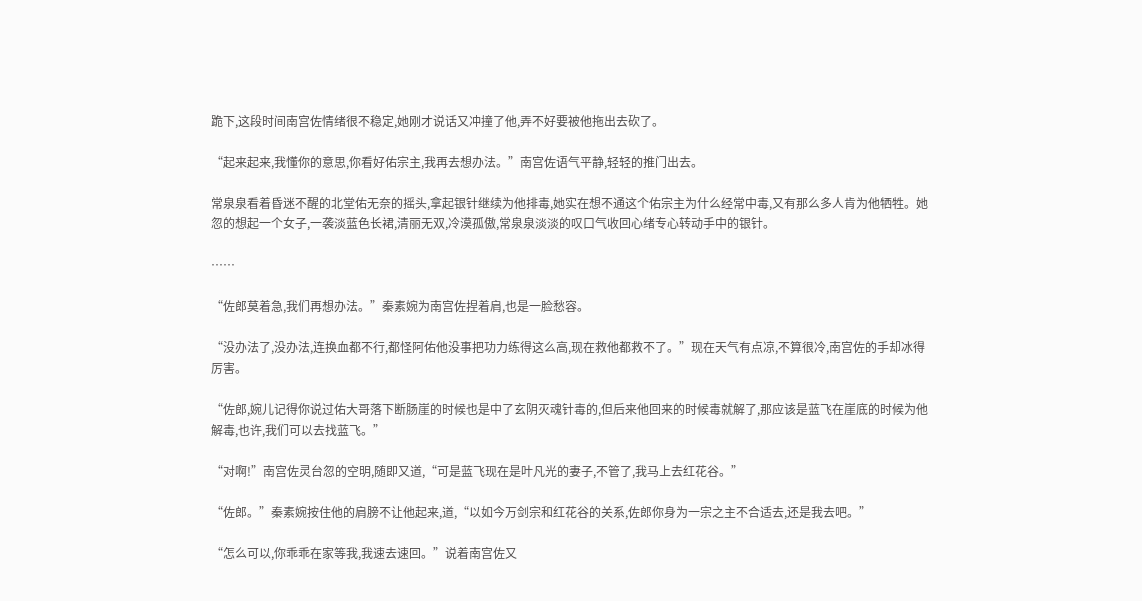跪下,这段时间南宫佐情绪很不稳定,她刚才说话又冲撞了他,弄不好要被他拖出去砍了。

“起来起来,我懂你的意思,你看好佑宗主,我再去想办法。”南宫佐语气平静,轻轻的推门出去。

常泉泉看着昏迷不醒的北堂佑无奈的摇头,拿起银针继续为他排毒,她实在想不通这个佑宗主为什么经常中毒,又有那么多人肯为他牺牲。她忽的想起一个女子,一袭淡蓝色长裙,清丽无双,冷漠孤傲,常泉泉淡淡的叹口气收回心绪专心转动手中的银针。

……

“佐郎莫着急,我们再想办法。”秦素婉为南宫佐捏着肩,也是一脸愁容。

“没办法了,没办法,连换血都不行,都怪阿佑他没事把功力练得这么高,现在救他都救不了。”现在天气有点凉,不算很冷,南宫佐的手却冰得厉害。

“佐郎,婉儿记得你说过佑大哥落下断肠崖的时候也是中了玄阴灭魂针毒的,但后来他回来的时候毒就解了,那应该是蓝飞在崖底的时候为他解毒,也许,我们可以去找蓝飞。”

“对啊!”南宫佐灵台忽的空明,随即又道,“可是蓝飞现在是叶凡光的妻子,不管了,我马上去红花谷。”

“佐郎。”秦素婉按住他的肩膀不让他起来,道,“以如今万剑宗和红花谷的关系,佐郎你身为一宗之主不合适去,还是我去吧。”

“怎么可以,你乖乖在家等我,我速去速回。”说着南宫佐又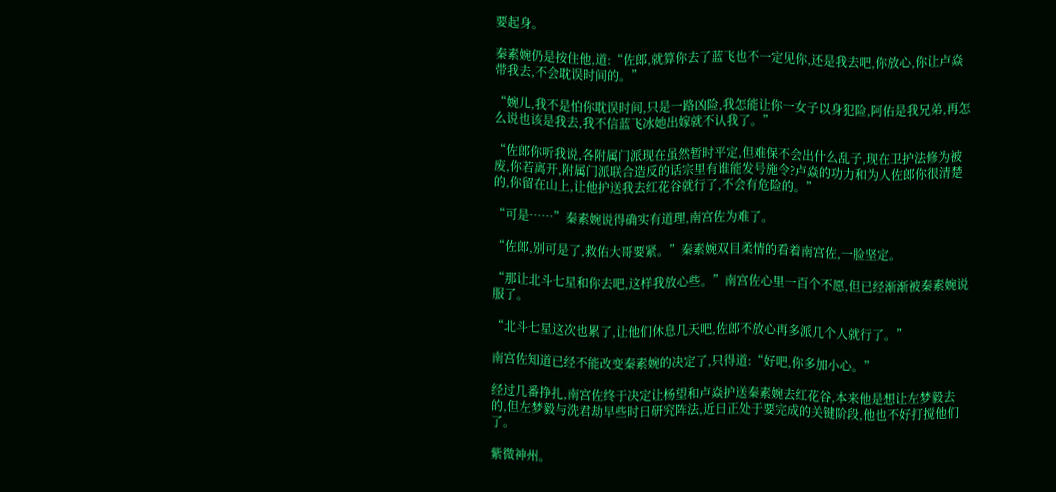要起身。

秦素婉仍是按住他,道:“佐郎,就算你去了蓝飞也不一定见你,还是我去吧,你放心,你让卢焱带我去,不会耽误时间的。”

“婉儿,我不是怕你耽误时间,只是一路凶险,我怎能让你一女子以身犯险,阿佑是我兄弟,再怎么说也该是我去,我不信蓝飞冰她出嫁就不认我了。”

“佐郎你听我说,各附属门派现在虽然暂时平定,但难保不会出什么乱子,现在卫护法修为被废,你若离开,附属门派联合造反的话宗里有谁能发号施令?卢焱的功力和为人佐郎你很清楚的,你留在山上,让他护送我去红花谷就行了,不会有危险的。”

“可是……”秦素婉说得确实有道理,南宫佐为难了。

“佐郎,别可是了,救佑大哥要紧。”秦素婉双目柔情的看着南宫佐,一脸坚定。

“那让北斗七星和你去吧,这样我放心些。”南宫佐心里一百个不愿,但已经渐渐被秦素婉说服了。

“北斗七星这次也累了,让他们休息几天吧,佐郎不放心再多派几个人就行了。”

南宫佐知道已经不能改变秦素婉的决定了,只得道:“好吧,你多加小心。”

经过几番挣扎,南宫佐终于决定让杨望和卢焱护送秦素婉去红花谷,本来他是想让左梦毅去的,但左梦毅与洗君劫早些时日研究阵法,近日正处于要完成的关键阶段,他也不好打搅他们了。

紫微神州。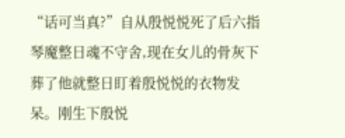“话可当真?”自从殷悦悦死了后六指琴魔整日魂不守舍,现在女儿的骨灰下葬了他就整日盯着殷悦悦的衣物发呆。刚生下殷悦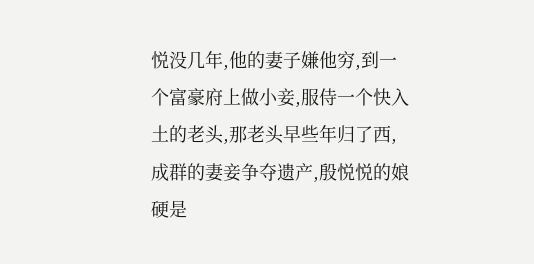悦没几年,他的妻子嫌他穷,到一个富豪府上做小妾,服侍一个快入土的老头,那老头早些年归了西,成群的妻妾争夺遗产,殷悦悦的娘硬是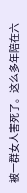被一群女人害死了。这么多年陪在六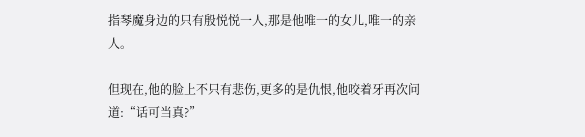指琴魔身边的只有殷悦悦一人,那是他唯一的女儿,唯一的亲人。

但现在,他的脸上不只有悲伤,更多的是仇恨,他咬着牙再次问道:“话可当真?”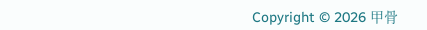Copyright © 2026 甲骨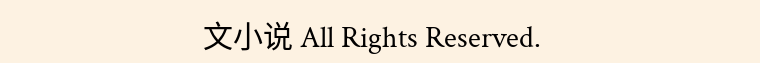文小说 All Rights Reserved.